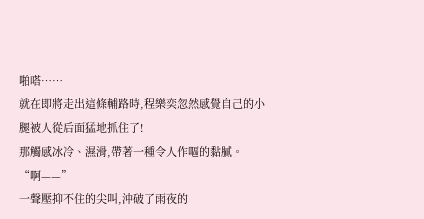啪嗒……
就在即將走出這條輔路時,程樂奕忽然感覺自己的小腿被人從后面猛地抓住了!
那觸感冰冷、濕滑,帶著一種令人作嘔的黏膩。
“啊——”
一聲壓抑不住的尖叫,沖破了雨夜的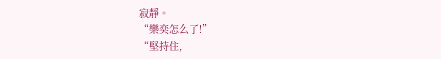寂靜。
“樂奕怎么了!”
“堅持住,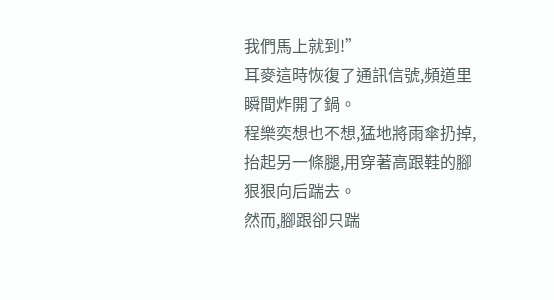我們馬上就到!”
耳麥這時恢復了通訊信號,頻道里瞬間炸開了鍋。
程樂奕想也不想,猛地將雨傘扔掉,抬起另一條腿,用穿著高跟鞋的腳狠狠向后踹去。
然而,腳跟卻只踹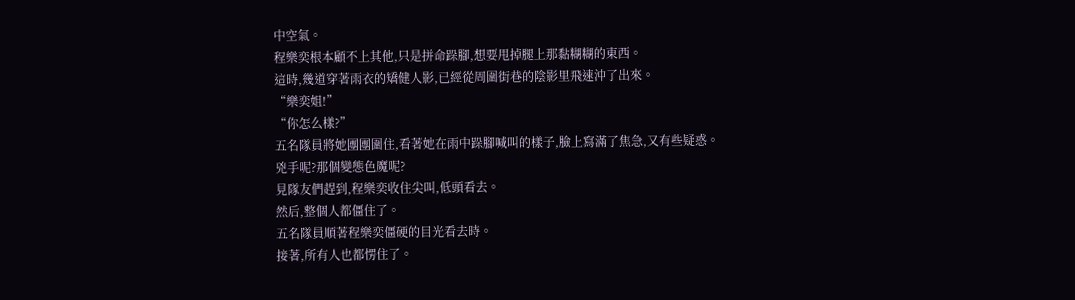中空氣。
程樂奕根本顧不上其他,只是拼命跺腳,想要甩掉腿上那黏糊糊的東西。
這時,幾道穿著雨衣的矯健人影,已經從周圍街巷的陰影里飛速沖了出來。
“樂奕姐!”
“你怎么樣?”
五名隊員將她團團圍住,看著她在雨中跺腳喊叫的樣子,臉上寫滿了焦急,又有些疑惑。
兇手呢?那個變態色魔呢?
見隊友們趕到,程樂奕收住尖叫,低頭看去。
然后,整個人都僵住了。
五名隊員順著程樂奕僵硬的目光看去時。
接著,所有人也都愣住了。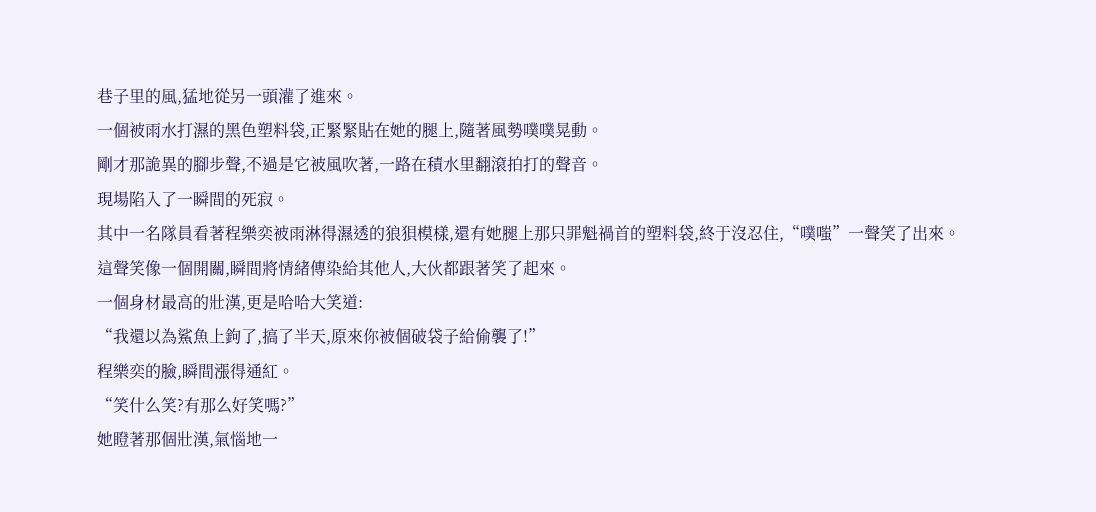巷子里的風,猛地從另一頭灌了進來。
一個被雨水打濕的黑色塑料袋,正緊緊貼在她的腿上,隨著風勢噗噗晃動。
剛才那詭異的腳步聲,不過是它被風吹著,一路在積水里翻滾拍打的聲音。
現場陷入了一瞬間的死寂。
其中一名隊員看著程樂奕被雨淋得濕透的狼狽模樣,還有她腿上那只罪魁禍首的塑料袋,終于沒忍住,“噗嗤”一聲笑了出來。
這聲笑像一個開關,瞬間將情緒傳染給其他人,大伙都跟著笑了起來。
一個身材最高的壯漢,更是哈哈大笑道:
“我還以為鯊魚上鉤了,搞了半天,原來你被個破袋子給偷襲了!”
程樂奕的臉,瞬間漲得通紅。
“笑什么笑?有那么好笑嗎?”
她瞪著那個壯漢,氣惱地一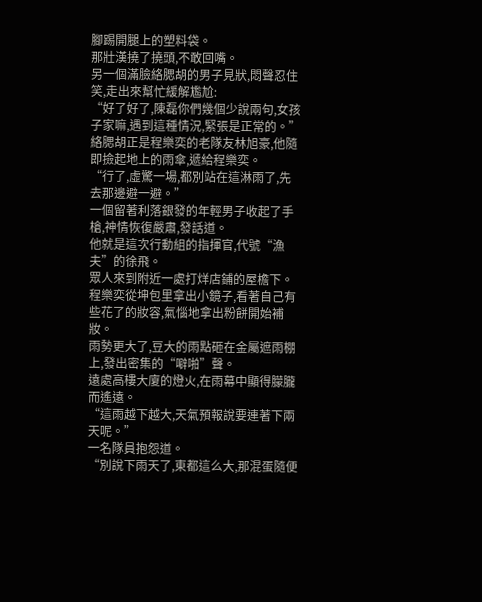腳踢開腿上的塑料袋。
那壯漢撓了撓頭,不敢回嘴。
另一個滿臉絡腮胡的男子見狀,悶聲忍住笑,走出來幫忙緩解尷尬:
“好了好了,陳磊你們幾個少說兩句,女孩子家嘛,遇到這種情況,緊張是正常的。”
絡腮胡正是程樂奕的老隊友林旭豪,他隨即撿起地上的雨傘,遞給程樂奕。
“行了,虛驚一場,都別站在這淋雨了,先去那邊避一避。”
一個留著利落銀發的年輕男子收起了手槍,神情恢復嚴肅,發話道。
他就是這次行動組的指揮官,代號“漁夫”的徐飛。
眾人來到附近一處打烊店鋪的屋檐下。
程樂奕從坤包里拿出小鏡子,看著自己有些花了的妝容,氣惱地拿出粉餅開始補妝。
雨勢更大了,豆大的雨點砸在金屬遮雨棚上,發出密集的“噼啪”聲。
遠處高樓大廈的燈火,在雨幕中顯得朦朧而遙遠。
“這雨越下越大,天氣預報說要連著下兩天呢。”
一名隊員抱怨道。
“別說下雨天了,東都這么大,那混蛋隨便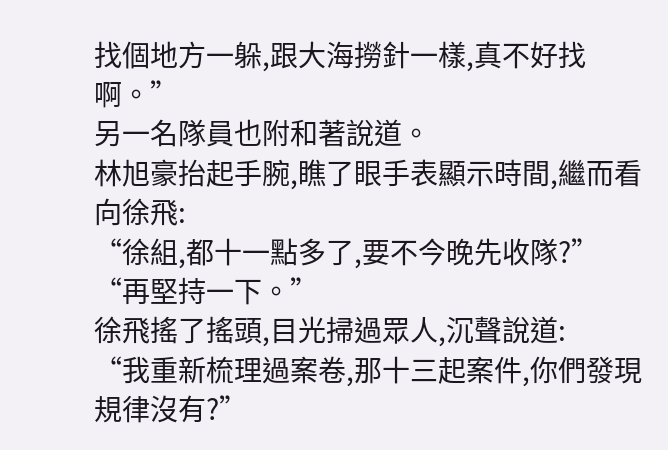找個地方一躲,跟大海撈針一樣,真不好找啊。”
另一名隊員也附和著說道。
林旭豪抬起手腕,瞧了眼手表顯示時間,繼而看向徐飛:
“徐組,都十一點多了,要不今晚先收隊?”
“再堅持一下。”
徐飛搖了搖頭,目光掃過眾人,沉聲說道:
“我重新梳理過案卷,那十三起案件,你們發現規律沒有?”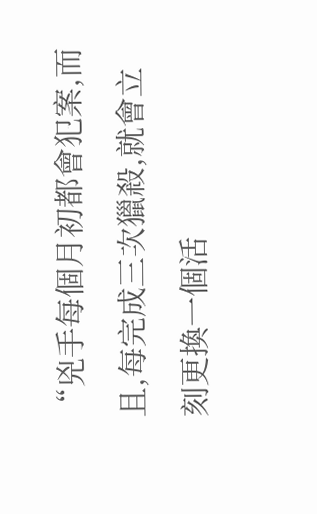“兇手每個月初都會犯案,而且,每完成三次獵殺,就會立刻更換一個活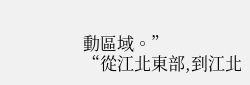動區域。”
“從江北東部,到江北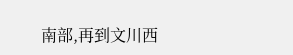南部,再到文川西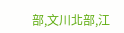部,文川北部,江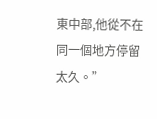東中部,他從不在同一個地方停留太久。”